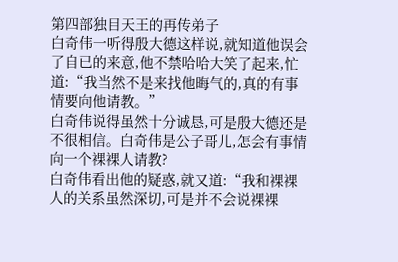第四部独目天王的再传弟子
白奇伟一听得殷大德这样说,就知道他误会了自已的来意,他不禁哈哈大笑了起来,忙道:“我当然不是来找他晦气的,真的有事情要向他请教。”
白奇伟说得虽然十分诚恳,可是殷大德还是不很相信。白奇伟是公子哥儿,怎会有事情向一个裸裸人请教?
白奇伟看出他的疑惑,就又道:“我和裸裸人的关系虽然深切,可是并不会说裸裸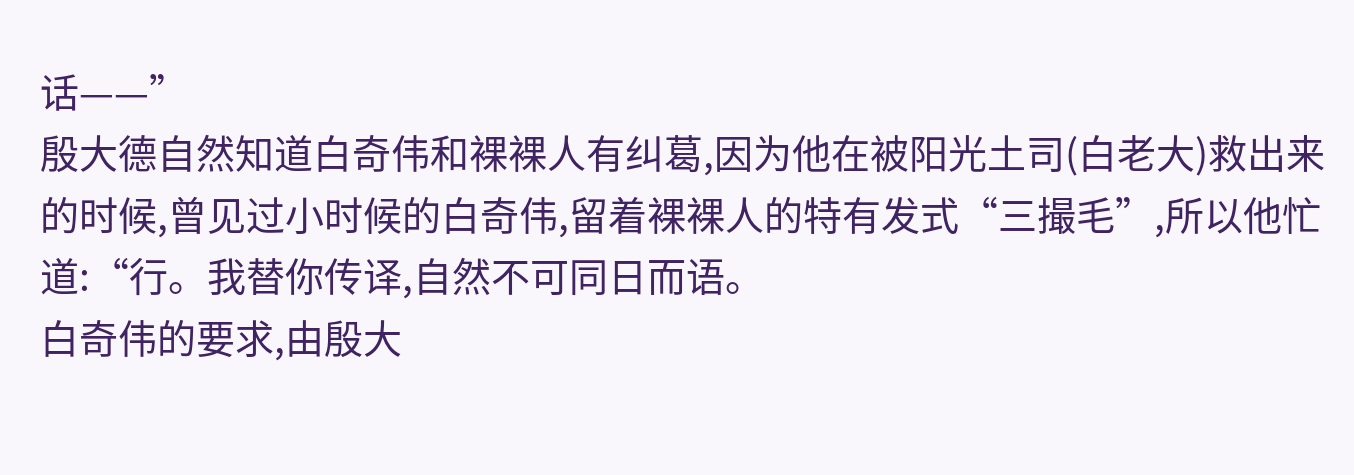话——”
殷大德自然知道白奇伟和裸裸人有纠葛,因为他在被阳光土司(白老大)救出来的时候,曾见过小时候的白奇伟,留着裸裸人的特有发式“三撮毛”,所以他忙道:“行。我替你传译,自然不可同日而语。
白奇伟的要求,由殷大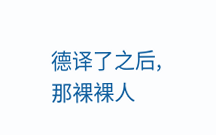德译了之后,那裸裸人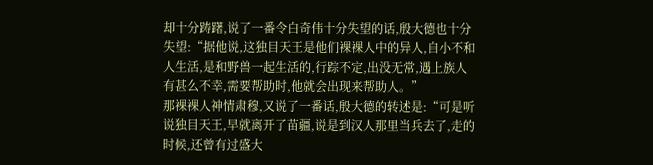却十分踌躇,说了一番令白奇伟十分失望的话,殷大德也十分失望:“据他说,这独目天王是他们裸裸人中的异人,自小不和人生活,是和野兽一起生活的,行踪不定,出没无常,遇上族人有甚么不幸,需要帮助时,他就会出现来帮助人。”
那裸裸人神情肃穆,又说了一番话,殷大德的转述是:“可是听说独目天王,早就离开了苗疆,说是到汉人那里当兵去了,走的时候,还曾有过盛大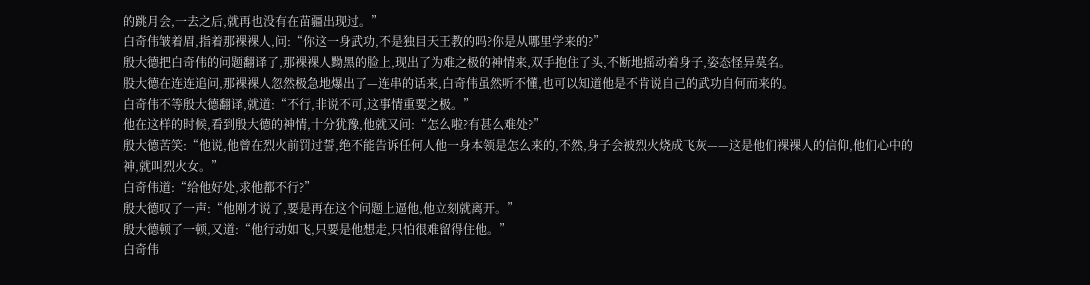的跳月会,一去之后,就再也没有在苗疆出现过。”
白奇伟皱着眉,指着那裸裸人,问:“你这一身武功,不是独目天王教的吗?你是从哪里学来的?”
殷大德把白奇伟的问题翻译了,那裸裸人黝黑的脸上,现出了为难之极的神情来,双手抱住了头,不断地摇动着身子,姿态怪异莫名。
股大德在连连追问,那裸裸人忽然极急地爆出了—连串的话来,白奇伟虽然听不懂,也可以知道他是不肯说自己的武功自何而来的。
白奇伟不等殷大德翻译,就道:“不行,非说不可,这事情重要之极。”
他在这样的时候,看到殷大德的神情,十分犹豫,他就又问:“怎么啦?有甚么难处?”
殷大德苦笑:“他说,他曾在烈火前罚过誓,绝不能告诉任何人他一身本领是怎么来的,不然,身子会被烈火烧成飞灰——这是他们裸裸人的信仰,他们心中的神,就叫烈火女。”
白奇伟道:“给他好处,求他都不行?”
殷大德叹了一声:“他刚才说了,要是再在这个问题上逼他,他立刻就离开。”
殷大德顿了一顿,又道:“他行动如飞,只要是他想走,只怕很难留得住他。”
白奇伟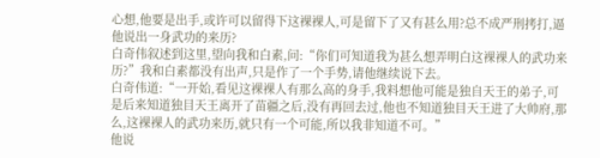心想,他要是出手,或许可以留得下这裸裸人,可是留下了又有甚么用?总不成严刑拷打,逼他说出一身武功的来历?
白奇伟叙述到这里,望向我和白素,问:“你们可知道我为甚么想弄明白这裸裸人的武功来历?”我和白素都没有出声,只是作了一个手势,请他继续说下去。
白奇伟道:“一开始,看见这裸裸人有那么高的身手,我料想他可能是独自天王的弟子,可是后来知道独目天王离开了苗疆之后,没有再回去过,他也不知道独目天王进了大帅府,那么,这裸裸人的武功来历,就只有一个可能,所以我非知道不可。”
他说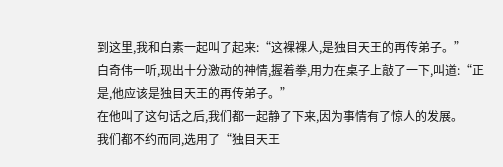到这里,我和白素一起叫了起来:“这裸裸人,是独目天王的再传弟子。”
白奇伟一听,现出十分激动的神情,握着拳,用力在桌子上敲了一下,叫道:“正是,他应该是独目天王的再传弟子。”
在他叫了这句话之后,我们都一起静了下来,因为事情有了惊人的发展。
我们都不约而同,选用了“独目天王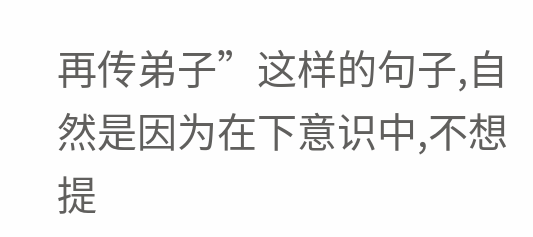再传弟子”这样的句子,自然是因为在下意识中,不想提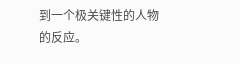到一个极关键性的人物的反应。